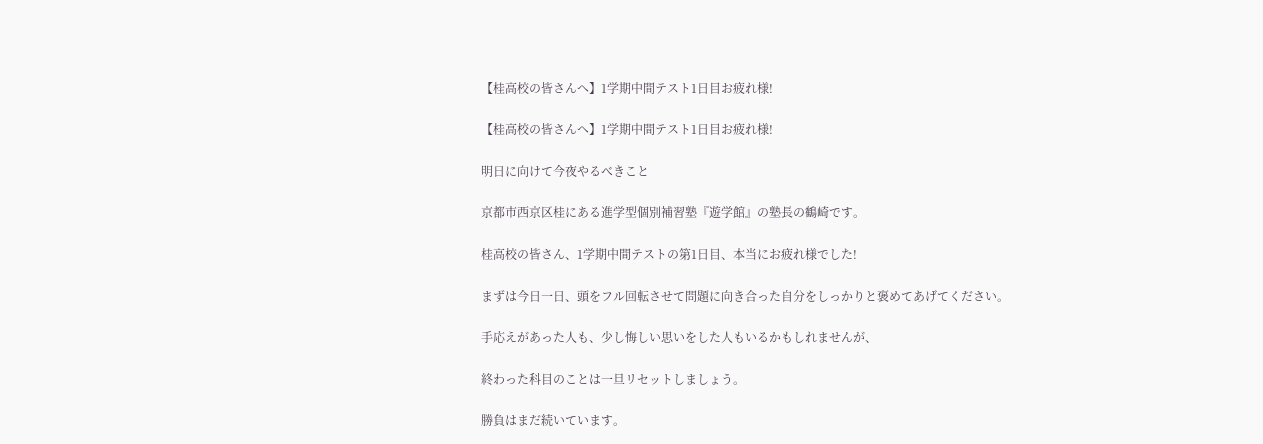【桂高校の皆さんへ】1学期中間テスト1日目お疲れ様!

【桂高校の皆さんへ】1学期中間テスト1日目お疲れ様!

明日に向けて今夜やるべきこと

京都市西京区桂にある進学型個別補習塾『遊学館』の塾長の鶴崎です。

桂高校の皆さん、1学期中間テストの第1日目、本当にお疲れ様でした!

まずは今日一日、頭をフル回転させて問題に向き合った自分をしっかりと褒めてあげてください。

手応えがあった人も、少し悔しい思いをした人もいるかもしれませんが、

終わった科目のことは一旦リセットしましょう。

勝負はまだ続いています。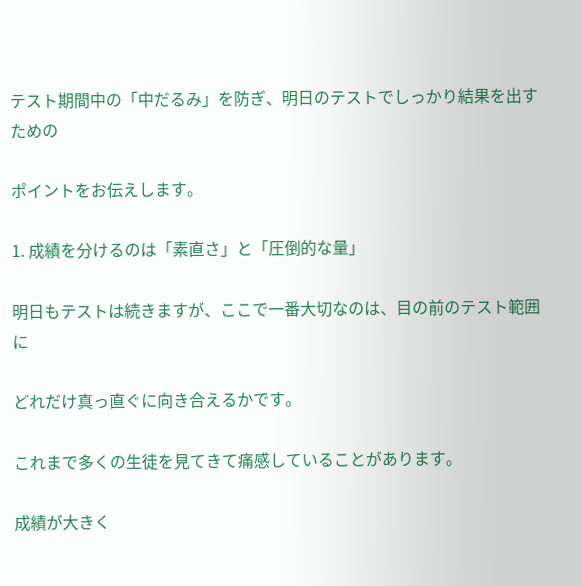テスト期間中の「中だるみ」を防ぎ、明日のテストでしっかり結果を出すための

ポイントをお伝えします。

1. 成績を分けるのは「素直さ」と「圧倒的な量」

明日もテストは続きますが、ここで一番大切なのは、目の前のテスト範囲に

どれだけ真っ直ぐに向き合えるかです。

これまで多くの生徒を見てきて痛感していることがあります。

成績が大きく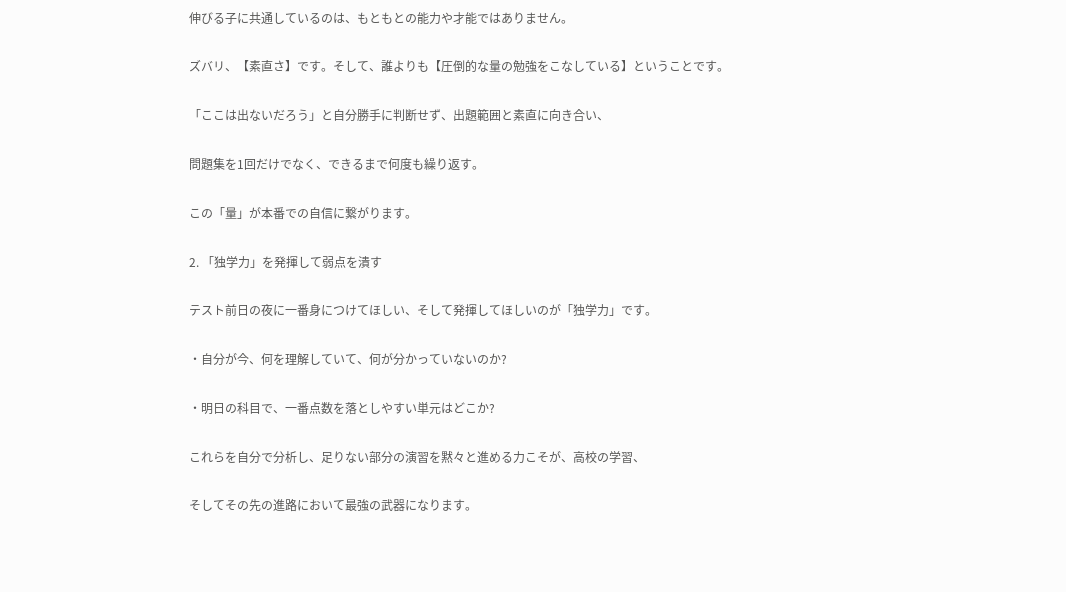伸びる子に共通しているのは、もともとの能力や才能ではありません。

ズバリ、【素直さ】です。そして、誰よりも【圧倒的な量の勉強をこなしている】ということです。

「ここは出ないだろう」と自分勝手に判断せず、出題範囲と素直に向き合い、

問題集を1回だけでなく、できるまで何度も繰り返す。

この「量」が本番での自信に繋がります。

2. 「独学力」を発揮して弱点を潰す

テスト前日の夜に一番身につけてほしい、そして発揮してほしいのが「独学力」です。

・自分が今、何を理解していて、何が分かっていないのか?

・明日の科目で、一番点数を落としやすい単元はどこか?

これらを自分で分析し、足りない部分の演習を黙々と進める力こそが、高校の学習、

そしてその先の進路において最強の武器になります。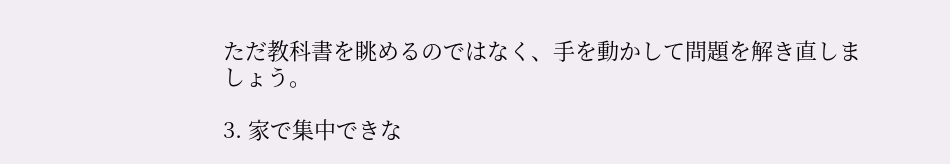ただ教科書を眺めるのではなく、手を動かして問題を解き直しましょう。

3. 家で集中できな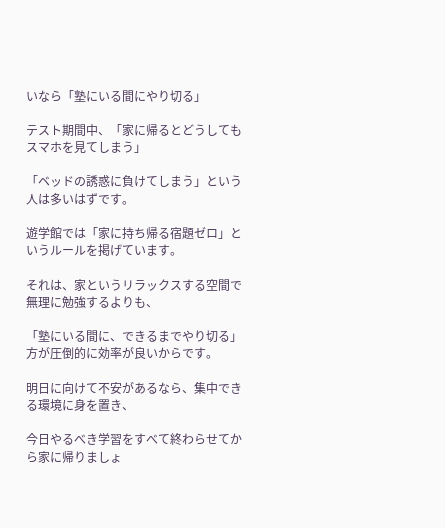いなら「塾にいる間にやり切る」

テスト期間中、「家に帰るとどうしてもスマホを見てしまう」

「ベッドの誘惑に負けてしまう」という人は多いはずです。

遊学館では「家に持ち帰る宿題ゼロ」というルールを掲げています。

それは、家というリラックスする空間で無理に勉強するよりも、

「塾にいる間に、できるまでやり切る」方が圧倒的に効率が良いからです。

明日に向けて不安があるなら、集中できる環境に身を置き、

今日やるべき学習をすべて終わらせてから家に帰りましょ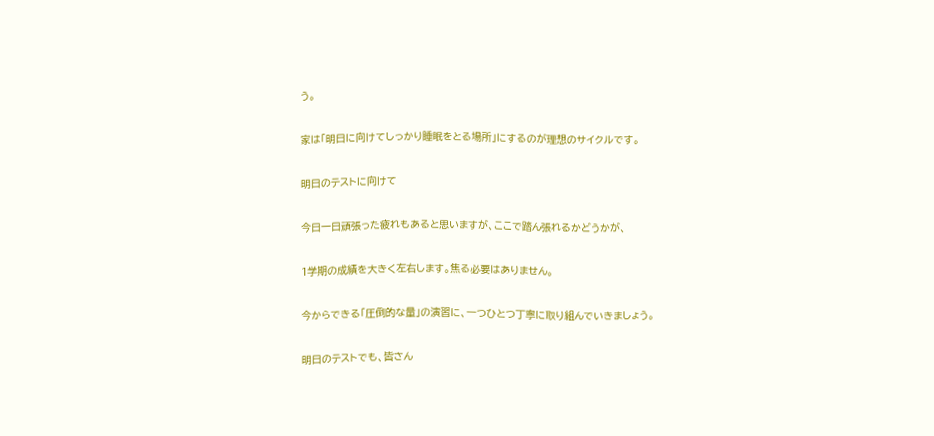う。

家は「明日に向けてしっかり睡眠をとる場所」にするのが理想のサイクルです。

明日のテストに向けて

今日一日頑張った疲れもあると思いますが、ここで踏ん張れるかどうかが、

1学期の成績を大きく左右します。焦る必要はありません。

今からできる「圧倒的な量」の演習に、一つひとつ丁寧に取り組んでいきましょう。

明日のテストでも、皆さん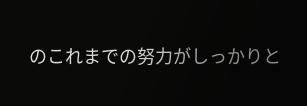のこれまでの努力がしっかりと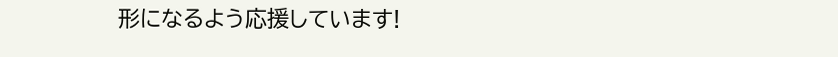形になるよう応援しています!